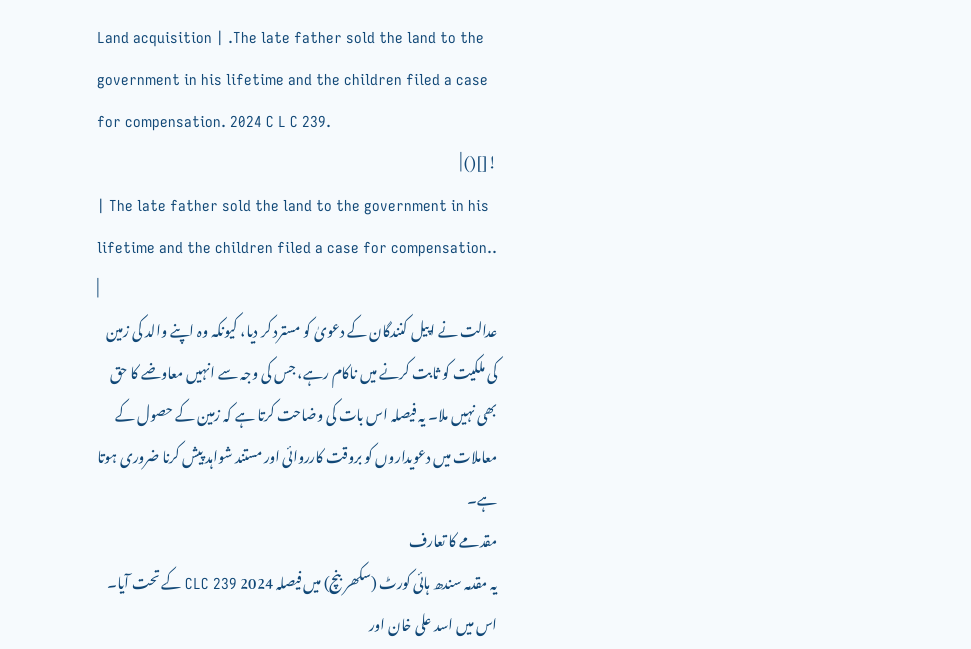Land acquisition | .The late father sold the land to the government in his lifetime and the children filed a case for compensation. 2024 C L C 239.
![]() |
| The late father sold the land to the government in his lifetime and the children filed a case for compensation.. |
عدالت نے اپیل کنندگان کے دعویٰ کو مسترد کر دیا، کیونکہ وہ اپنے والد کی زمین کی ملکیت کو ثابت کرنے میں ناکام رہے، جس کی وجہ سے انہیں معاوضے کا حق بھی نہیں ملا۔ یہ فیصلہ اس بات کی وضاحت کرتا ہے کہ زمین کے حصول کے معاملات میں دعویداروں کو بروقت کارروائی اور مستند شواہد پیش کرنا ضروری ہوتا ہے۔
مقدمے کا تعارف
یہ مقدمہ سندھ ہائی کورٹ (سکھر بنچ) میں فیصلہ 2024 CLC 239 کے تحت آیا۔ اس میں اسد علی خان اور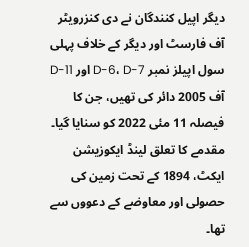دیگر اپیل کنندگان نے دی کنزرویٹر آف فارسٹ اور دیگر کے خلاف پہلی سول اپیلز نمبر D-6، D-7 اور D-11 آف 2005 دائر کی تھیں، جن کا فیصلہ 11 مئی 2022 کو سنایا گیا۔ مقدمے کا تعلق لینڈ ایکوزیشن ایکٹ، 1894 کے تحت زمین کی حصولی اور معاوضے کے دعووں سے تھا۔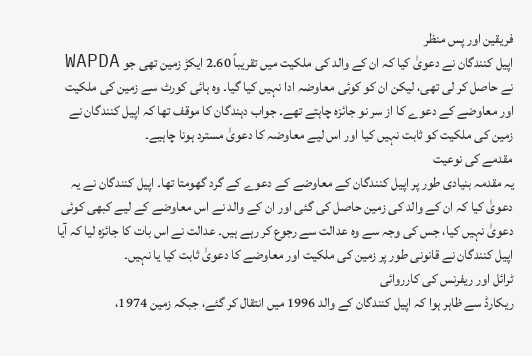فریقین اور پس منظر
اپیل کنندگان نے دعویٰ کیا کہ ان کے والد کی ملکیت میں تقریباً 2.60 ایکڑ زمین تھی جو WAPDA نے حاصل کر لی تھی، لیکن ان کو کوئی معاوضہ ادا نہیں کیا گیا۔ وہ ہائی کورٹ سے زمین کی ملکیت اور معاوضے کے دعوے کا از سر نو جائزہ چاہتے تھے۔ جواب دہندگان کا موقف تھا کہ اپیل کنندگان نے زمین کی ملکیت کو ثابت نہیں کیا اور اس لیے معاوضہ کا دعویٰ مسترد ہونا چاہیے۔
مقدمے کی نوعیت
یہ مقدمہ بنیادی طور پر اپیل کنندگان کے معاوضے کے دعوے کے گرد گھومتا تھا۔ اپیل کنندگان نے یہ دعویٰ کیا کہ ان کے والد کی زمین حاصل کی گئی اور ان کے والد نے اس معاوضے کے لیے کبھی کوئی دعویٰ نہیں کیا، جس کی وجہ سے وہ عدالت سے رجوع کر رہے ہیں۔ عدالت نے اس بات کا جائزہ لیا کہ آیا اپیل کنندگان نے قانونی طور پر زمین کی ملکیت اور معاوضے کا دعویٰ ثابت کیا یا نہیں۔
ٹرائل اور ریفرنس کی کارروائی
ریکارڈ سے ظاہر ہوا کہ اپیل کنندگان کے والد 1996 میں انتقال کر گئے، جبکہ زمین 1974،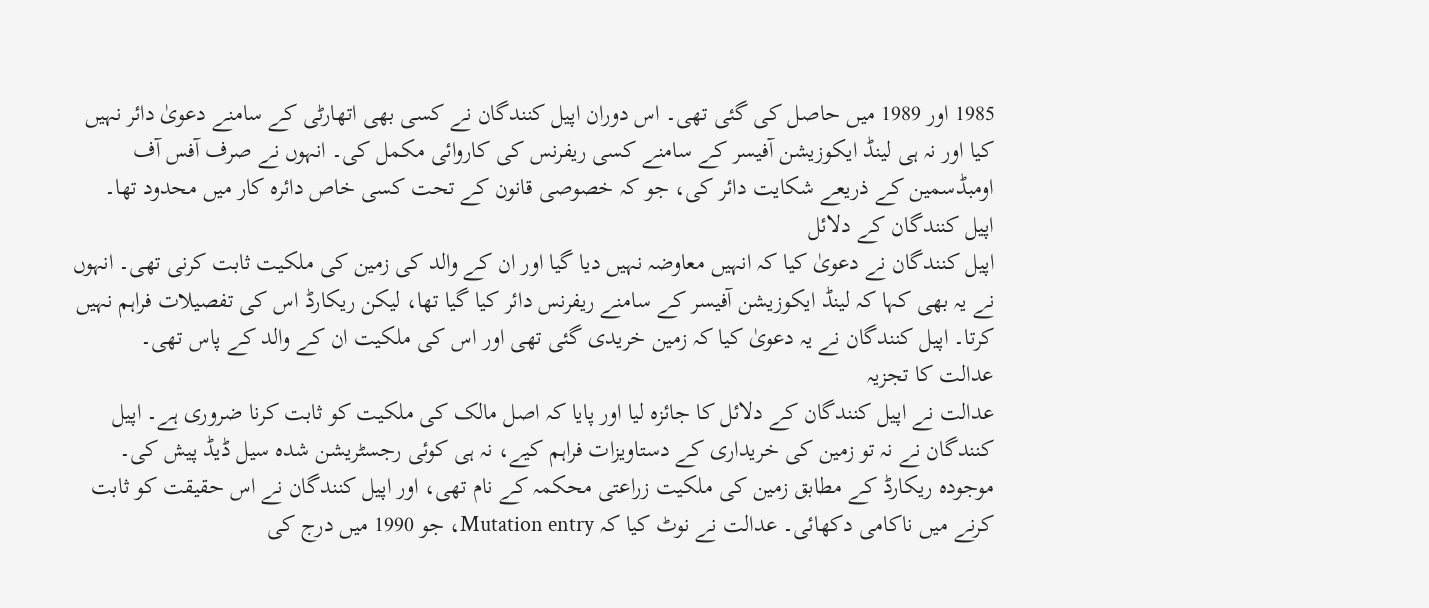1985 اور 1989 میں حاصل کی گئی تھی۔ اس دوران اپیل کنندگان نے کسی بھی اتھارٹی کے سامنے دعویٰ دائر نہیں کیا اور نہ ہی لینڈ ایکوزیشن آفیسر کے سامنے کسی ریفرنس کی کاروائی مکمل کی۔ انہوں نے صرف آفس آف اومبڈسمین کے ذریعے شکایت دائر کی، جو کہ خصوصی قانون کے تحت کسی خاص دائرہ کار میں محدود تھا۔
اپیل کنندگان کے دلائل
اپیل کنندگان نے دعویٰ کیا کہ انہیں معاوضہ نہیں دیا گیا اور ان کے والد کی زمین کی ملکیت ثابت کرنی تھی۔ انہوں نے یہ بھی کہا کہ لینڈ ایکوزیشن آفیسر کے سامنے ریفرنس دائر کیا گیا تھا، لیکن ریکارڈ اس کی تفصیلات فراہم نہیں کرتا۔ اپیل کنندگان نے یہ دعویٰ کیا کہ زمین خریدی گئی تھی اور اس کی ملکیت ان کے والد کے پاس تھی۔
عدالت کا تجزیہ
عدالت نے اپیل کنندگان کے دلائل کا جائزہ لیا اور پایا کہ اصل مالک کی ملکیت کو ثابت کرنا ضروری ہے۔ اپیل کنندگان نے نہ تو زمین کی خریداری کے دستاویزات فراہم کیے، نہ ہی کوئی رجسٹریشن شدہ سیل ڈیڈ پیش کی۔ موجودہ ریکارڈ کے مطابق زمین کی ملکیت زراعتی محکمہ کے نام تھی، اور اپیل کنندگان نے اس حقیقت کو ثابت کرنے میں ناکامی دکھائی۔ عدالت نے نوٹ کیا کہ Mutation entry، جو 1990 میں درج کی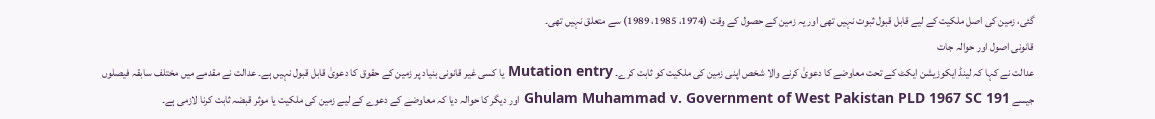گئی، زمین کی اصل ملکیت کے لیے قابل قبول ثبوت نہیں تھی اور یہ زمین کے حصول کے وقت (1974، 1985، 1989) سے متعلق نہیں تھی۔
قانونی اصول اور حوالہ جات
عدالت نے کہا کہ لینڈ ایکوزیشن ایکٹ کے تحت معاوضے کا دعویٰ کرنے والا شخص اپنی زمین کی ملکیت کو ثابت کرے۔ Mutation entry یا کسی غیر قانونی بنیاد پر زمین کے حقوق کا دعویٰ قابل قبول نہیں ہے۔ عدالت نے مقدمے میں مختلف سابقہ فیصلوں جیسے Ghulam Muhammad v. Government of West Pakistan PLD 1967 SC 191 اور دیگر کا حوالہ دیا کہ معاوضے کے دعوے کے لیے زمین کی ملکیت یا موثر قبضہ ثابت کرنا لازمی ہے۔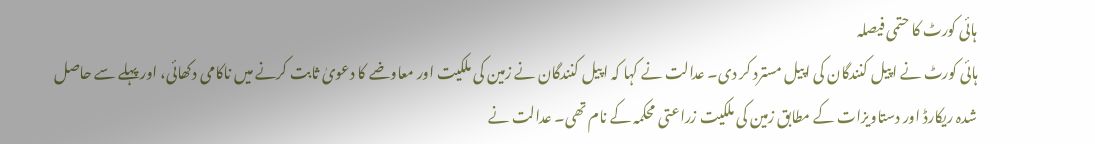ہائی کورٹ کا حتمی فیصلہ
ہائی کورٹ نے اپیل کنندگان کی اپیل مسترد کر دی۔ عدالت نے کہا کہ اپیل کنندگان نے زمین کی ملکیت اور معاوضے کا دعویٰ ثابت کرنے میں ناکامی دکھائی، اور پہلے سے حاصل شدہ ریکارڈ اور دستاویزات کے مطابق زمین کی ملکیت زراعتی محکمہ کے نام تھی۔ عدالت نے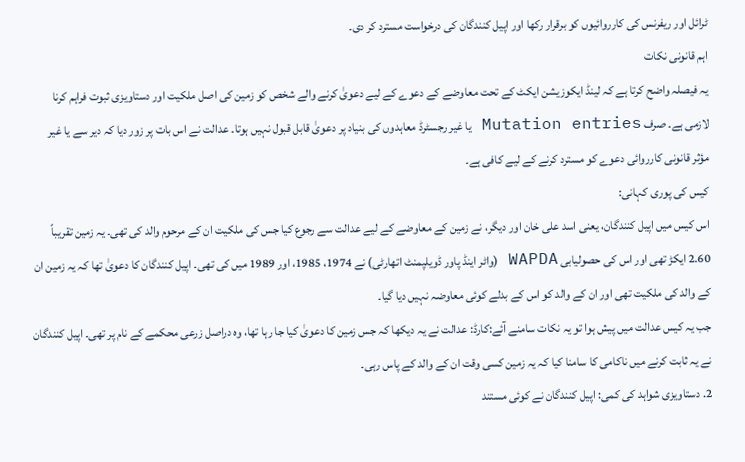ٹرائل اور ریفرنس کی کارروائیوں کو برقرار رکھا اور اپیل کنندگان کی درخواست مسترد کر دی۔
اہم قانونی نکات
یہ فیصلہ واضح کرتا ہے کہ لینڈ ایکوزیشن ایکٹ کے تحت معاوضے کے دعوے کے لیے دعویٰ کرنے والے شخص کو زمین کی اصل ملکیت اور دستاویزی ثبوت فراہم کرنا لازمی ہے۔ صرف Mutation entries یا غیر رجسٹرڈ معاہدوں کی بنیاد پر دعویٰ قابل قبول نہیں ہوتا۔ عدالت نے اس بات پر زور دیا کہ دیر سے یا غیر مؤثر قانونی کارروائی دعوے کو مسترد کرنے کے لیے کافی ہے۔
کیس کی پوری کہانی:
اس کیس میں اپیل کنندگان، یعنی اسد علی خان اور دیگر، نے زمین کے معاوضے کے لیے عدالت سے رجوع کیا جس کی ملکیت ان کے مرحوم والد کی تھی۔ یہ زمین تقریباً 2.60 ایکڑ تھی اور اس کی حصولیابی WAPDA (واٹر اینڈ پاور ڈویلپمنٹ اتھارٹی) نے 1974، 1985، اور 1989 میں کی تھی۔ اپیل کنندگان کا دعویٰ تھا کہ یہ زمین ان کے والد کی ملکیت تھی اور ان کے والد کو اس کے بدلے کوئی معاوضہ نہیں دیا گیا۔
جب یہ کیس عدالت میں پیش ہوا تو یہ نکات سامنے آئے:کارڈ: عدالت نے یہ دیکھا کہ جس زمین کا دعویٰ کیا جا رہا تھا، وہ دراصل زرعی محکمے کے نام پر تھی۔ اپیل کنندگان نے یہ ثابت کرنے میں ناکامی کا سامنا کیا کہ یہ زمین کسی وقت ان کے والد کے پاس رہی۔
2. دستاویزی شواہد کی کمی: اپیل کنندگان نے کوئی مستند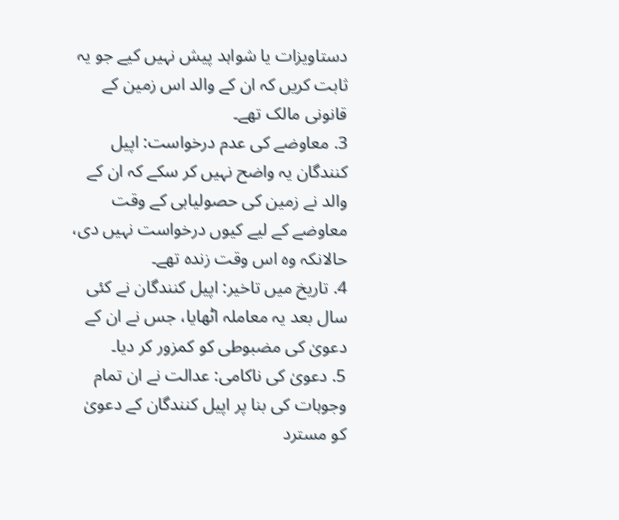دستاویزات یا شواہد پیش نہیں کیے جو یہ ثابت کریں کہ ان کے والد اس زمین کے قانونی مالک تھے۔
3. معاوضے کی عدم درخواست: اپیل کنندگان یہ واضح نہیں کر سکے کہ ان کے والد نے زمین کی حصولیابی کے وقت معاوضے کے لیے کیوں درخواست نہیں دی، حالانکہ وہ اس وقت زندہ تھے۔
4. تاریخ میں تاخیر: اپیل کنندگان نے کئی سال بعد یہ معاملہ اٹھایا، جس نے ان کے دعویٰ کی مضبوطی کو کمزور کر دیا۔
5. دعویٰ کی ناکامی: عدالت نے ان تمام وجوہات کی بنا پر اپیل کنندگان کے دعویٰ کو مسترد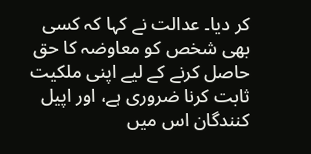کر دیا۔ عدالت نے کہا کہ کسی بھی شخص کو معاوضہ کا حق حاصل کرنے کے لیے اپنی ملکیت ثابت کرنا ضروری ہے، اور اپیل کنندگان اس میں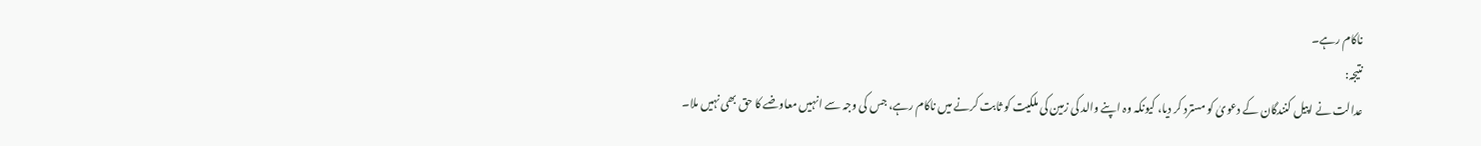ناکام رہے۔
نتیجہ:
عدالت نے اپیل کنندگان کے دعویٰ کو مسترد کر دیا، کیونکہ وہ اپنے والد کی زمین کی ملکیت کو ثابت کرنے میں ناکام رہے، جس کی وجہ سے انہیں معاوضے کا حق بھی نہیں ملا۔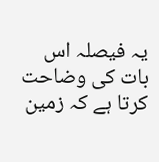یہ فیصلہ اس بات کی وضاحت کرتا ہے کہ زمین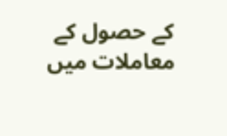کے حصول کے معاملات میں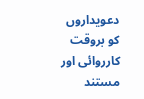دعویداروں کو بروقت کارروائی اور مستند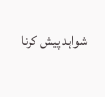شواہد پیش کرنا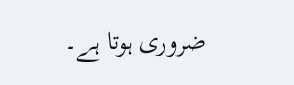ضروری ہوتا ہے۔